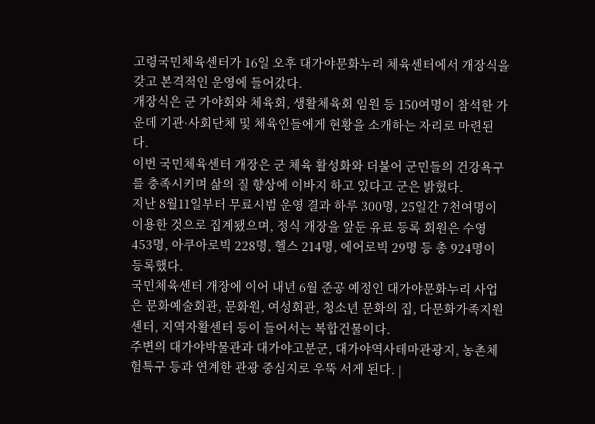고령국민체육센터가 16일 오후 대가야문화누리 체육센터에서 개장식을 갖고 본격적인 운영에 들어갔다.
개장식은 군 가야회와 체육회, 생활체육회 임원 등 150여명이 참석한 가운데 기관·사회단체 및 체육인들에게 현황을 소개하는 자리로 마련된다.
이번 국민체육센터 개장은 군 체육 활성화와 더불어 군민들의 건강욕구를 충족시키며 삶의 질 향상에 이바지 하고 있다고 군은 밝혔다.
지난 8월11일부터 무료시범 운영 결과 하루 300명, 25일간 7천여명이 이용한 것으로 집계됐으며, 정식 개장을 앞둔 유료 등록 회원은 수영 453명, 아쿠아로빅 228명, 헬스 214명, 에어로빅 29명 등 총 924명이 등록했다.
국민체육센터 개장에 이어 내년 6월 준공 예정인 대가야문화누리 사업은 문화예술회관, 문화원, 여성회관, 청소년 문화의 집, 다문화가족지원센터, 지역자활센터 등이 들어서는 복합건물이다.
주변의 대가야박물관과 대가야고분군, 대가야역사테마관광지, 농촌체험특구 등과 연계한 관광 중심지로 우뚝 서게 된다. |